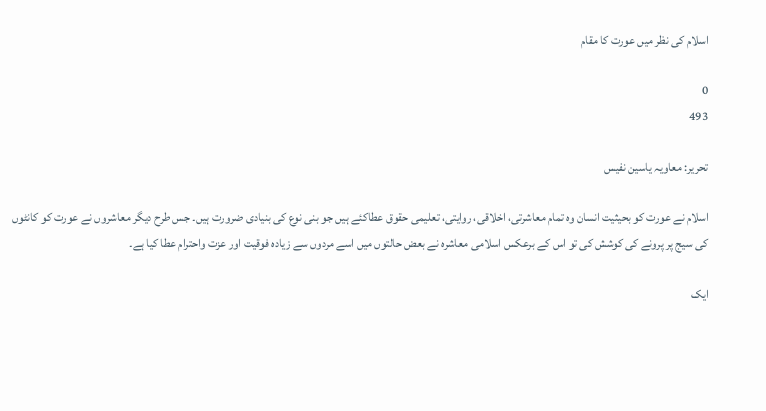اسلام کی نظر میں عورت کا مقام

0
493

تحریر: معاویہ یاسین نفیس

اسلام نے عورت کو بحیثیت انسان وہ تمام معاشرتی، اخلاقی، روایتی، تعلیمی حقوق عطاکئے ہیں جو بنی نوع کی بنیادی ضرورت ہیں۔ جس طرح دیگر معاشروں نے عورت کو کانٹوں کی سیج پر پرونے کی کوشش کی تو اس کے برعکس اسلامی معاشرہ نے بعض حالتوں میں اسے مردوں سے زیادہ فوقیت اور عزت واحترام عطا کیا ہے۔

ایک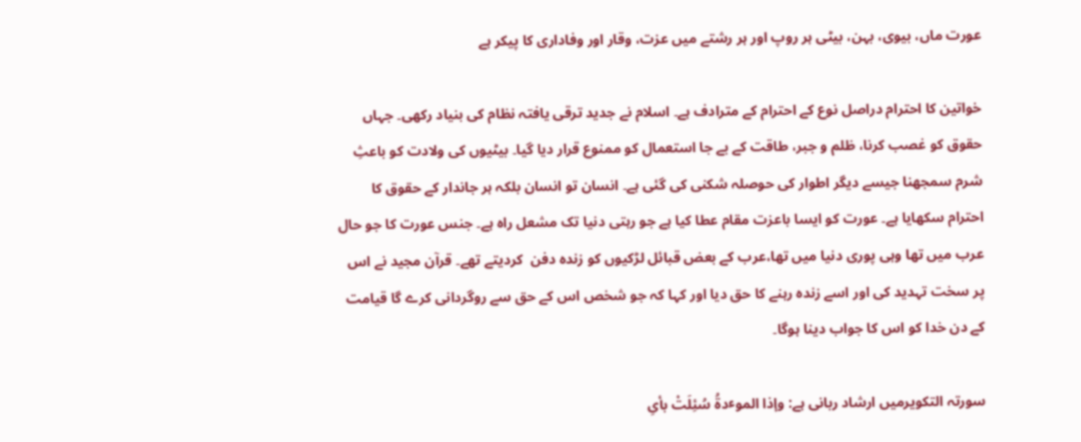عورت ماں، بیوی، بہن، بیٹی ہر روپ اور ہر رشتے میں عزت، وقار اور وفاداری کا پیکر ہے

خواتین کا احترام دراصل نوع کے احترام کے مترادف ہے۔ اسلام نے جدید ترقی یافتہ نظام کی بنیاد رکھی۔ جہاں حقوق کو غصب کرنا، ظلم و جبر، طاقت کے بے جا استعمال کو ممنوع قرار دیا گیا۔ بیٹیوں کی ولادت کو باعثِ شرم سمجھنا جیسے دیگر اطوار کی حوصلہ شکنی کی گئی ہے۔ انسان تو انسان بلکہ ہر جاندار کے حقوق کا احترام سکھایا ہے۔ عورت کو ایسا باعزت مقام عطا کیا ہے جو رہتی دنیا تک مشعل راہ ہے۔ جنس عورت کا جو حال عرب میں تھا وہی پوری دنیا میں تھا،عرب کے بعض قبائل لڑکیوں کو زندہ دفن  کردیتے تھے۔ قرآن مجید نے اس پر سخت تہدید کی اور اسے زندہ رہنے کا حق دیا اور کہا کہ جو شخص اس کے حق سے روگردانی کرے گا قیامت کے دن خدا کو اس کا جواب دینا ہوگا۔

سورتہ التکویرمیں ارشاد ربانی ہے: وإذا الموٴدةُ سُئِلَتْ بأیِ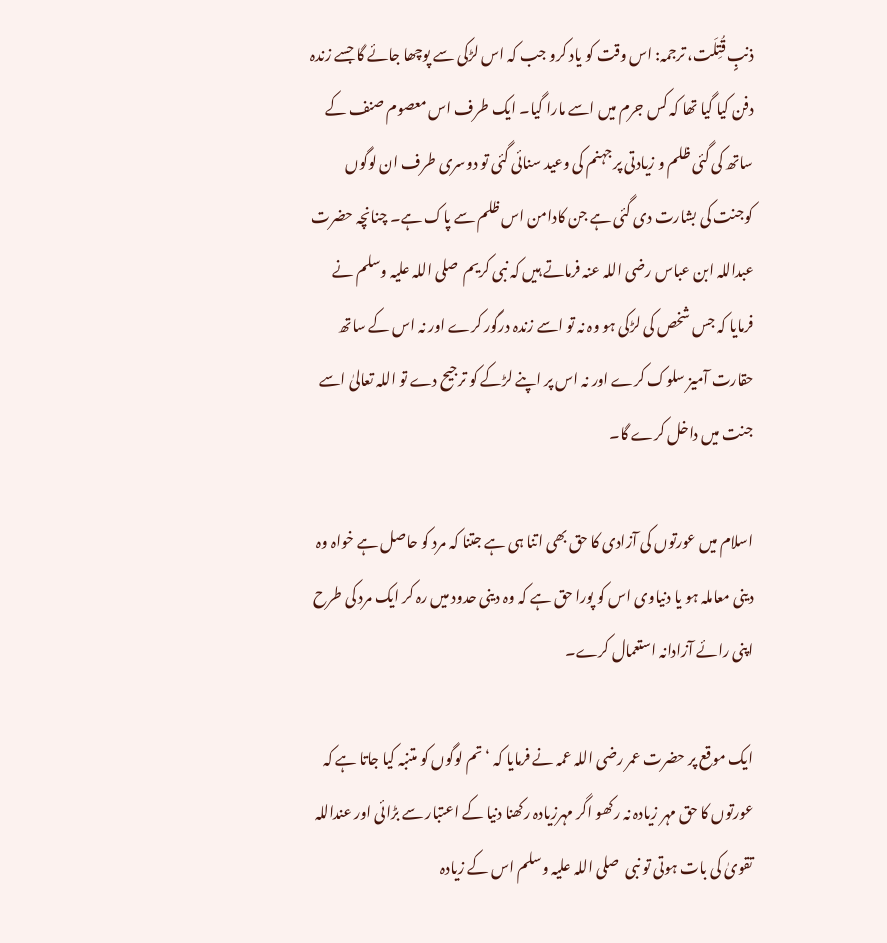ذنبٍ قُتِلَت، ترجمہ: اس وقت کو یاد کرو جب کہ اس لڑکی سے پوچھا جائے گا جسے زندہ دفن کیا گیا تھا کہ کس جرم میں اسے مارا گیا۔ ایک طرف اس معصوم صنف کے ساتھ کی گئی ظلم و زیادتی پر جہنم کی وعید سنائی گئی تو دوسری طرف ان لوگوں کوجنت کی بشارت دی گئی ہے جن کادامن اس ظلم سے پاک ہے۔ چنانچہ حضرت عبداللہ ابن عباس رضی اللہ عنہ فرماتے ہیں کہ نبی کریم  صلی اللہ علیہ وسلم نے فرمایا کہ جس شخص کی لڑکی ہو وہ نہ تو اسے زندہ درگور کرے اور نہ اس کے ساتھ حقارت آمیز سلوک کرے اور نہ اس پر اپنے لڑکے کو ترجیح دے تو اللہ تعالیٰ اسے جنت میں داخل کرے گا۔

اسلام میں عورتوں کی آزادی کا حق بھی اتنا ہی ہے جتنا کہ مرد کو حاصل ہے خواہ وہ دینی معاملہ ہو یا دنیاوی اس کو پورا حق ہے کہ وہ دینی حدود میں رہ کر ایک مرد کی طرح اپنی رائے آزادانہ استعمال کرے۔

ایک موقع پر حضرت عمر رضی اللہ عمہ نے فرمایا کہ ‘تم لوگوں کو متنبہ کیا جاتا ہے کہ عورتوں کا حق مہر زیادہ نہ رکھو اگر مہرزیادہ رکھنا دنیا کے اعتبار سے بڑائی اور عنداللہ تقویٰ کی بات ہوتی تو نبی  صلی اللہ علیہ وسلم اس کے زیادہ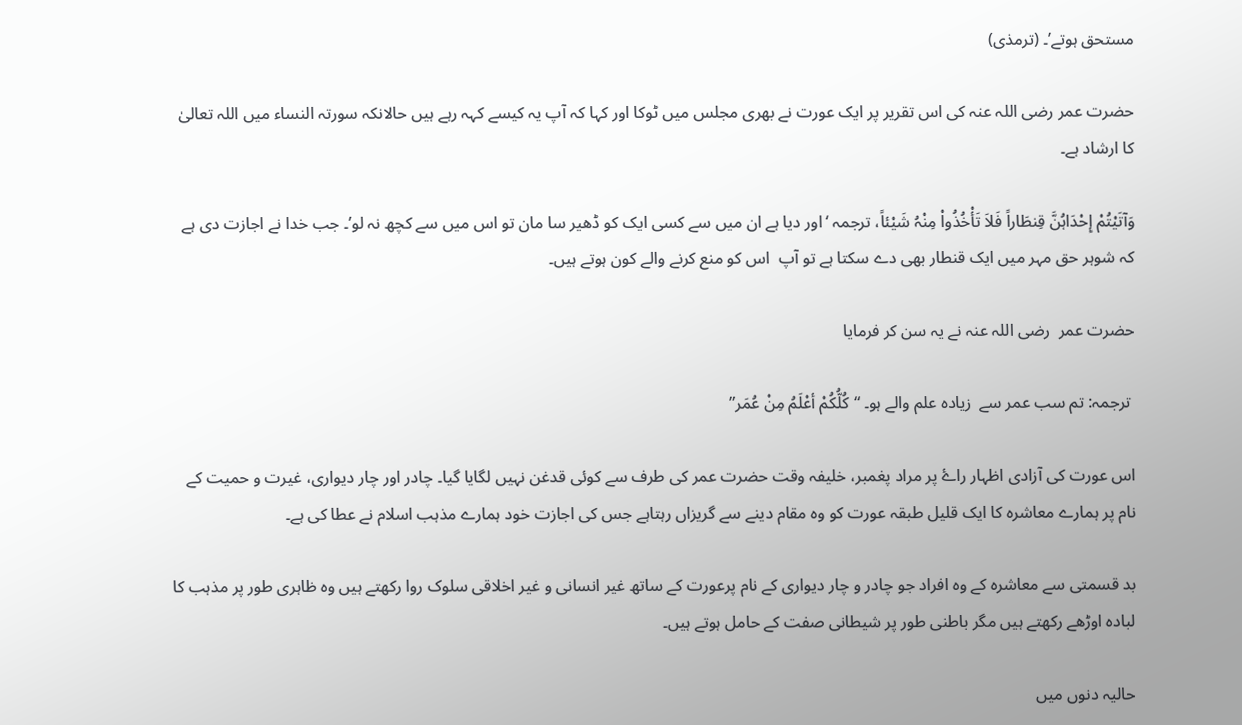مستحق ہوتے’۔ (ترمذی)

حضرت عمر رضی اللہ عنہ کی اس تقریر پر ایک عورت نے بھری مجلس میں ٹوکا اور کہا کہ آپ یہ کیسے کہہ رہے ہیں حالانکہ سورتہ النساء میں اللہ تعالیٰ کا ارشاد ہے۔

وَآتَیْتُمْ إِحْدَاہُنَّ قِنطَاراً فَلاَ تَأْخُذُواْ مِنْہُ شَیْئاً، ترجمہ ‘اور دیا ہے ان میں سے کسی ایک کو ڈھیر سا مان تو اس میں سے کچھ نہ لو’۔ جب خدا نے اجازت دی ہے کہ شوہر حق مہر میں ایک قنطار بھی دے سکتا ہے تو آپ  اس کو منع کرنے والے کون ہوتے ہیں۔

حضرت عمر  رضی اللہ عنہ نے یہ سن کر فرمایا

 ترجمہ: تم سب عمر سے  زیادہ علم والے ہو۔ “کُلُّکُمْ أعْلَمُ مِنْ عُمَر”

اس عورت کی آزادی اظہار راۓ پر مراد پغمبر، خلیفہ وقت حضرت عمر کی طرف سے کوئی قدغن نہیں لگایا گیا۔ چادر اور چار دیواری، غیرت و حمیت کے نام پر ہمارے معاشرہ کا ایک قلیل طبقہ عورت کو وہ مقام دینے سے گریزاں رہتاہے جس کی اجازت خود ہمارے مذہب اسلام نے عطا کی ہے۔

بد قسمتی سے معاشرہ کے وہ افراد جو چادر و چار دیواری کے نام پرعورت کے ساتھ غیر انسانی و غیر اخلاقی سلوک روا رکھتے ہیں وہ ظاہری طور پر مذہب کا لبادہ اوڑھے رکھتے ہیں مگر باطنی طور پر شیطانی صفت کے حامل ہوتے ہیں۔

حالیہ دنوں میں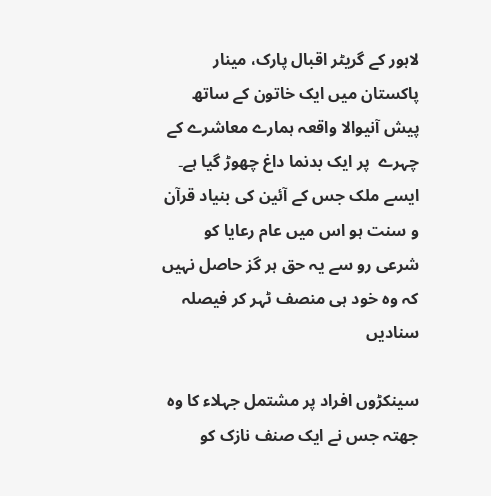لاہور کے گریٹر اقبال پارک، مینار پاکستان میں ایک خاتون کے ساتھ پیش آنیوالا واقعہ ہمارے معاشرے کے چہرے  پر ایک بدنما داغ چھوڑ گیا ہے۔ ایسے ملک جس کے آئین کی بنیاد قرآن و سنت ہو اس میں عام رعایا کو شرعی رو سے یہ حق ہر گز حاصل نہیں کہ وہ خود ہی منصف ٹہر کر فیصلہ سنادیں

سینکڑوں افراد پر مشتمل جہلاء کا وہ جھتہ جس نے ایک صنف نازک کو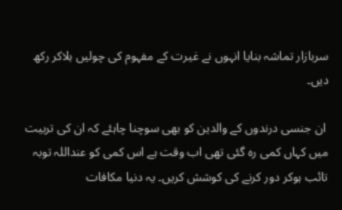سربازار تماشہ بنایا انہوں نے غیرت کے مفہوم کی چولیں ہلاکر رکھ دیں۔

 ان جنسی درندوں کے والدین کو بھی سوچنا چاہئے کہ ان کی تربیت میں کہاں کمی رہ گئی تھی اب وقت ہے اس کمی کو عنداللہ توبہ تائب ہوکر دور کرنے کی کوشش کریں۔ یہ دنیا مکافات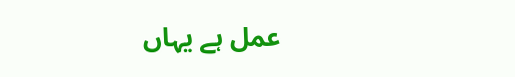عمل ہے یہاں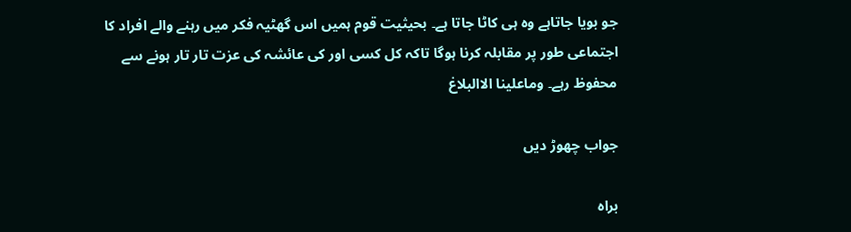جو بویا جاتاہے وہ ہی کاٹا جاتا ہے۔ بحیثیت قوم ہمیں اس گھٹیہ فکر میں رہنے والے افراد کا اجتماعی طور پر مقابلہ کرنا ہوگا تاکہ کل کسی اور کی عائشہ کی عزت تار تار ہونے سے محفوظ رہے۔ وماعلینا الاالبلاغ

جواب چھوڑ دیں

براہ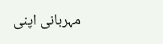مہربانی اپنی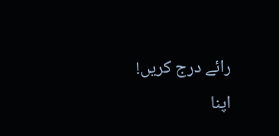رائے درج کریں!
اپنا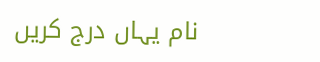نام یہاں درج کریں